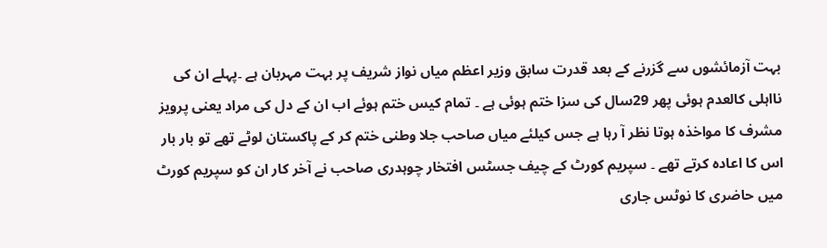بہت آزمائشوں سے گزرنے کے بعد قدرت سابق وزیر اعظم میاں نواز شریف پر بہت مہربان ہے ۔پہلے ان کی نااہلی کالعدم ہوئی پھر 29سال کی سزا ختم ہوئی ہے ۔ تمام کیس ختم ہوئے اب ان کے دل کی مراد یعنی پرویز مشرف کا مواخذہ ہوتا نظر آ رہا ہے جس کیلئے میاں صاحب جلا وطنی ختم کر کے پاکستان لوٹے تھے تو بار بار اس کا اعادہ کرتے تھے ۔ سپریم کورٹ کے چیف جسٹس افتخار چوہدری صاحب نے آخر کار ان کو سپریم کورٹ میں حاضری کا نوٹس جاری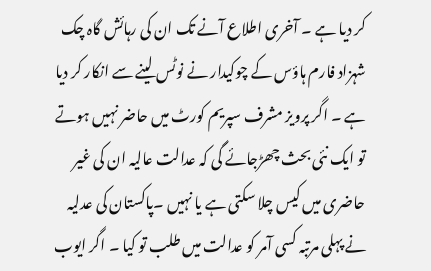کر دیا ہے ۔ آخری اطلاع آنے تک ان کی رہائش گاہ چک شہزاد فارم ہاؤس کے چوکیدار نے نوٹس لینے سے انکار کر دیا ہے ۔ اگر پرویز مشرف سپریم کورٹ میں حاضر نہیں ہوتے تو ایک نئی بحث چھڑجائے گی کہ عدالت عالیہ ان کی غیر حاضری میں کیس چلا سکتی ہے یا نہیں ۔پاکستان کی عدلیہ نے پہلی مرتبہ کسی آمر کو عدالت میں طلب تو کیا ۔ اگر ایوب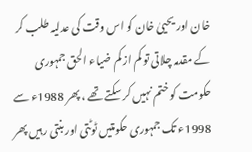خان اور یحییٰ خان کو اس وقت کی عدلیہ طلب کر کے مقدمہ چلاتی تو کم از کم ضیاء الحق جمہوری حکومت کو ختم نہیں کر سکتے تھے ، پھر 1988ء سے 1998ء تک جمہوری حکومتیں ٹوٹتی اور بنتی رہیں پھر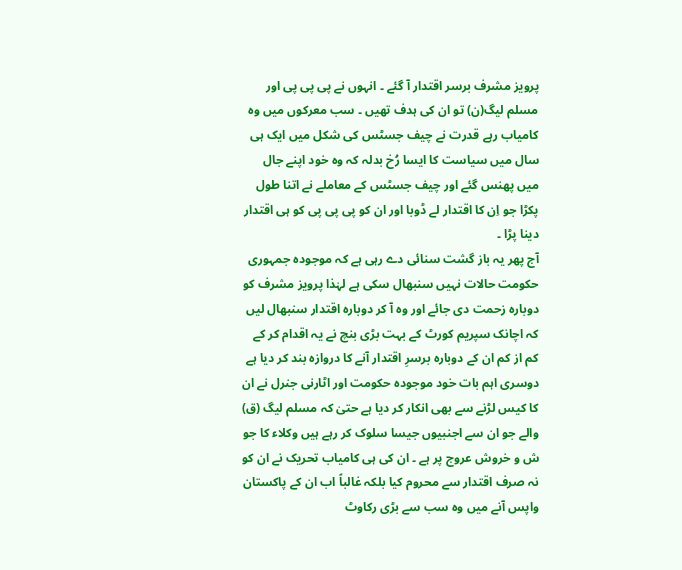پرویز مشرف برسر اقتدار آ گئے ۔ انہوں نے پی پی پی اور مسلم لیگ(ن) تو ان کی ہدف تھیں ۔ سب معرکوں میں وہ کامیاب رہے قدرت نے چیف جسٹس کی شکل میں ایک ہی سال میں سیاست کا ایسا رُخ بدلہ کہ وہ خود اپنے جال میں پھنس گئے اور چیف جسٹس کے معاملے نے اتنا طول پکڑا جو اِن کا اقتدار لے ڈوبا اور ان کو پی پی پی کو ہی اقتدار دینا پڑا ۔
آج پھر یہ باز گشت سنائی دے رہی ہے کہ موجودہ جمہوری حکومت حالات نہیں سنبھال سکی ہے لہٰذا پرویز مشرف کو دوبارہ زحمت دی جائے اور وہ آ کر دوبارہ اقتدار سنبھال لیں کہ اچانک سپریم کورٹ کے بہت بڑی بنچ نے یہ اقدام کر کے کم از کم ان کے دوبارہ برسرِ اقتدار آنے کا دروازہ بند کر دیا ہے دوسری اہم بات خود موجودہ حکومت اور اٹارنی جنرل نے ان کا کیس لڑنے سے بھی انکار کر دیا ہے حتیٰ کہ مسلم لیگ (ق) والے جو ان سے اجنبیوں جیسا سلوک کر رہے ہیں وکلاء کا جو ش و خروش عروج پر ہے ۔ ان کی ہی کامیاب تحریک نے ان کو نہ صرف اقتدار سے محروم کیا بلکہ غالباً اب ان کے پاکستان واپس آنے میں وہ سب سے بڑی رکاوٹ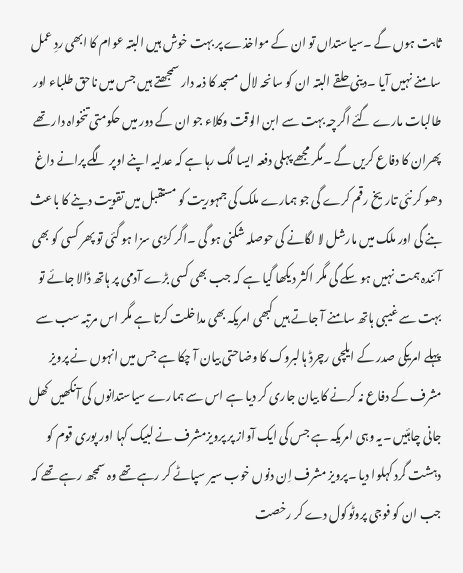ثابت ہوں گے ۔سیاستداں تو ان کے مواخذے پر بہت خوش ہیں البتہ عوام کا ابھی ردِ عمل سامنے نہیں آیا ۔دینی حلقے البتہ ان کو سانحہ لال مسجد کا ذمہ دار سمجھتے ہیں جس میں ناحق طلباء اور طالبات مارے گئے اگرچہ بہت سے ابن الوقت وکلاء جو ان کے دور میں حکومتی تنخواہ دار تھے پھران کا دفاع کریں گے ۔مگر مجھے پہلی دفعہ ایسا لگ رہا ہے کہ عدلیہ اپنے اوپر لگے پرانے داغ دھو کر نئی تاریخ رقم کرے گی جو ہمارے ملک کی جمہوریت کو مستقبل میں تقویت دینے کا باعث بنے گی اور ملک میں مارشل لا لگانے کی حوصلہ شکنی ہو گی ۔اگر کڑی سزا ہو گئی تو پھر کسی کو بھی آئندہ ہمت نہیں ہو سکے گی مگر اکثر دیکھا گیا ہے کہ جب بھی کسی بڑے آدمی پر ہاتھ ڈالا جائے تو بہت سے غیبی ہاتھ سامنے آ جاتے ہیں کبھی امریکہ بھی مداخلت کرتا ہے مگر اس مرتبہ سب سے پہلے امریکی صدر کے ایلچی رچرڈ ہالبروک کا وضاحتی بیان آ چکا ہے جس میں انہوں نے پرویز مشرف کے دفاع نہ کرنے کا بیان جاری کر دیا ہے اس سے ہمارے سیاستدانوں کی آنکھیں کھل جانی چاہئیں ۔یہ وہی امریکہ ہے جس کی ایک آواز پر پرویزمشرف نے لبیک کہا اور پوری قوم کو دہشت گرد کہلوا دیا ۔پرویز مشرف اِن دنوں خوب سیر سپاٹے کر رہے تھے وہ سمجھ رہے تھے کہ جب ان کو فوجی پروٹوکول دے کر رخصت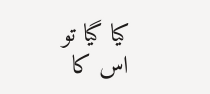کیا گیا تو اس کا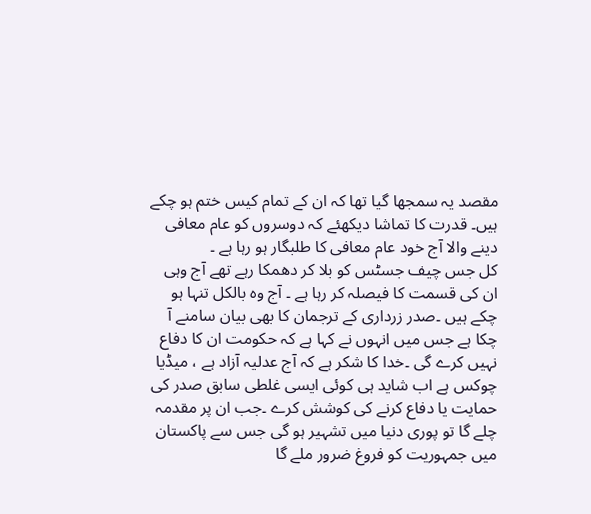مقصد یہ سمجھا گیا تھا کہ ان کے تمام کیس ختم ہو چکے ہیں۔ قدرت کا تماشا دیکھئے کہ دوسروں کو عام معافی دینے والا آج خود عام معافی کا طلبگار ہو رہا ہے ۔
کل جس چیف جسٹس کو بلا کر دھمکا رہے تھے آج وہی ان کی قسمت کا فیصلہ کر رہا ہے ۔ آج وہ بالکل تنہا ہو چکے ہیں ۔صدر زرداری کے ترجمان کا بھی بیان سامنے آ چکا ہے جس میں انہوں نے کہا ہے کہ حکومت ان کا دفاع نہیں کرے گی ۔خدا کا شکر ہے کہ آج عدلیہ آزاد ہے ، میڈیا چوکس ہے اب شاید ہی کوئی ایسی غلطی سابق صدر کی حمایت یا دفاع کرنے کی کوشش کرے ۔جب ان پر مقدمہ چلے گا تو پوری دنیا میں تشہیر ہو گی جس سے پاکستان میں جمہوریت کو فروغ ضرور ملے گا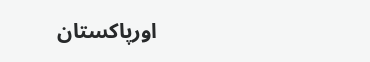اورپاکستان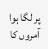پر لگا ہوا آمروں کا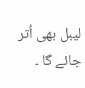لیبل بھی اُتر جائے گا ۔